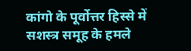कांगो के पूर्वोत्तर हिस्से में सशस्त्र समूह के हमले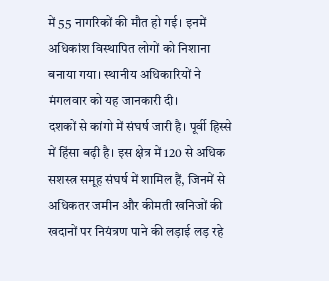में 55 नागरिकों की मौत हो गई। इनमें अधिकांश विस्थापित लोगों को निशाना बनाया गया। स्थानीय अधिकारियों ने मंगलवार को यह जानकारी दी।
दशकों से कांगो में संघर्ष जारी है। पूर्वी हिस्से में हिंसा बढ़ी है। इस क्षेत्र में 120 से अधिक सशस्त्र समूह संघर्ष में शामिल हैं, जिनमें से अधिकतर जमीन और कीमती खनिजों की खदानों पर नियंत्रण पाने की लड़ाई लड़ रहे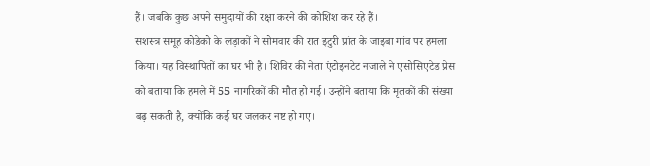हैं। जबकि कुछ अपने समुदायों की रक्षा करने की कोशिश कर रहे हैं।
सशस्त्र समूह कोडेको के लड़ाकों ने सोमवार की रात इटुरी प्रांत के जाइबा गांव पर हमला किया। यह विस्थापितों का घर भी है। शिविर की नेता एंटोइनटेट नजाले ने एसोसिएटेड प्रेस को बताया कि हमले में 55 नागरिकों की मौत हो गई। उन्होंने बताया कि मृतकों की संख्या बढ़ सकती है, क्योंकि कई घर जलकर नष्ट हो गए।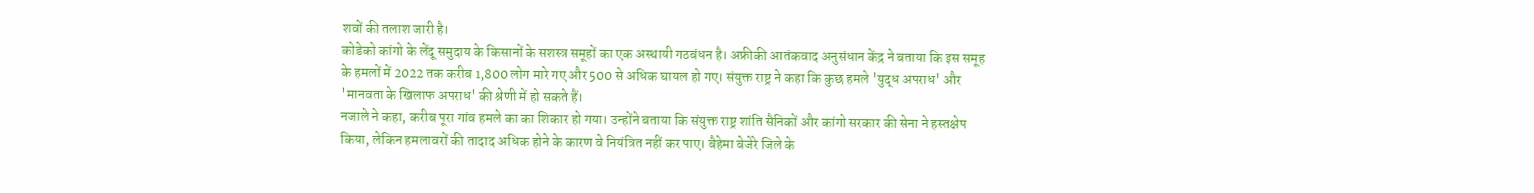शवों की तलाश जारी है।
कोडेको कांगो के लेंदू समुदाय के किसानों के सशस्त्र समूहों का एक अस्थायी गठबंधन है। अफ्रीकी आतंकवाद अनुसंधान केंद्र ने बताया कि इस समूह के हमलों में 2022 तक करीब 1,800 लोग मारे गए और 500 से अधिक घायल हो गए। संयुक्त राष्ट्र ने कहा कि कुछ हमले 'युद्ध अपराध' और 'मानवता के खिलाफ अपराध' की श्रेणी में हो सकते हैं।
नजाले ने कहा, करीब पूरा गांव हमले का का शिकार हो गया। उन्होंने बताया कि संयुक्त राष्ट्र शांति सैनिकों और कांगो सरकार की सेना ने हस्तक्षेप किया, लेकिन हमलावरों की तादाद अधिक होने के कारण वे नियंत्रित नहीं कर पाए। बैहेमा बेजेरे जिले के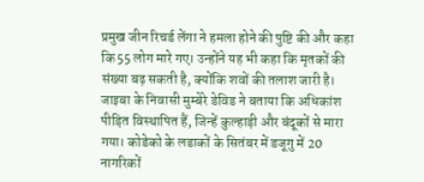प्रमुख जीन रिचर्ड लेंगा ने हमला होने की पुष्टि की और कहा कि 55 लोग मारे गए। उन्होंने यह भी कहा कि मृतकों की संख्या बढ़ सकती है, क्योंकि शवों की तलाश जारी है।
जाइबा के निवासी मुम्बेरे डेविड ने बताया कि अधिकांश पीड़ित विस्थापित हैं, जिन्हें कुल्हाड़ी और बंदूकों से मारा गया। कोडेको के लडाकों के सितंबर में डजूगु में 20 नागरिकों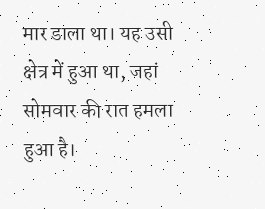मार डाला था। यह उसी क्षेत्र में हुआ था, जहां सोमवार की रात हमला हुआ है।